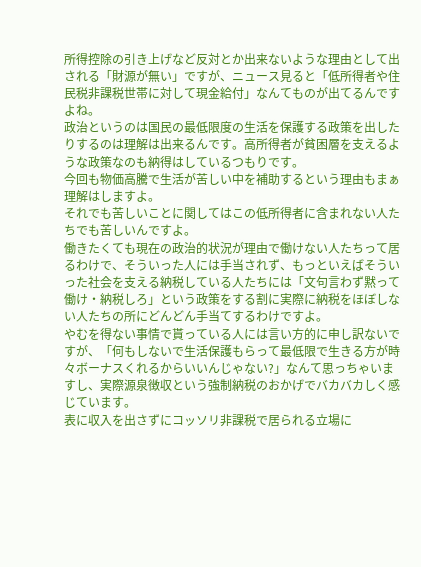所得控除の引き上げなど反対とか出来ないような理由として出される「財源が無い」ですが、ニュース見ると「低所得者や住民税非課税世帯に対して現金給付」なんてものが出てるんですよね。
政治というのは国民の最低限度の生活を保護する政策を出したりするのは理解は出来るんです。高所得者が貧困層を支えるような政策なのも納得はしているつもりです。
今回も物価高騰で生活が苦しい中を補助するという理由もまぁ理解はしますよ。
それでも苦しいことに関してはこの低所得者に含まれない人たちでも苦しいんですよ。
働きたくても現在の政治的状況が理由で働けない人たちって居るわけで、そういった人には手当されず、もっといえばそういった社会を支える納税している人たちには「文句言わず黙って働け・納税しろ」という政策をする割に実際に納税をほぼしない人たちの所にどんどん手当てするわけですよ。
やむを得ない事情で貰っている人には言い方的に申し訳ないですが、「何もしないで生活保護もらって最低限で生きる方が時々ボーナスくれるからいいんじゃない?」なんて思っちゃいますし、実際源泉徴収という強制納税のおかげでバカバカしく感じています。
表に収入を出さずにコッソリ非課税で居られる立場に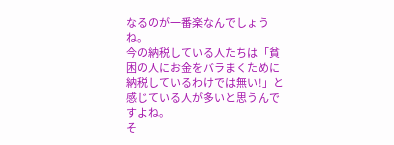なるのが一番楽なんでしょうね。
今の納税している人たちは「貧困の人にお金をバラまくために納税しているわけでは無い!」と感じている人が多いと思うんですよね。
そ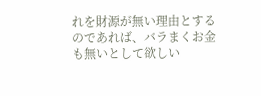れを財源が無い理由とするのであれば、バラまくお金も無いとして欲しい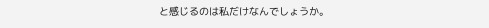と感じるのは私だけなんでしょうか。